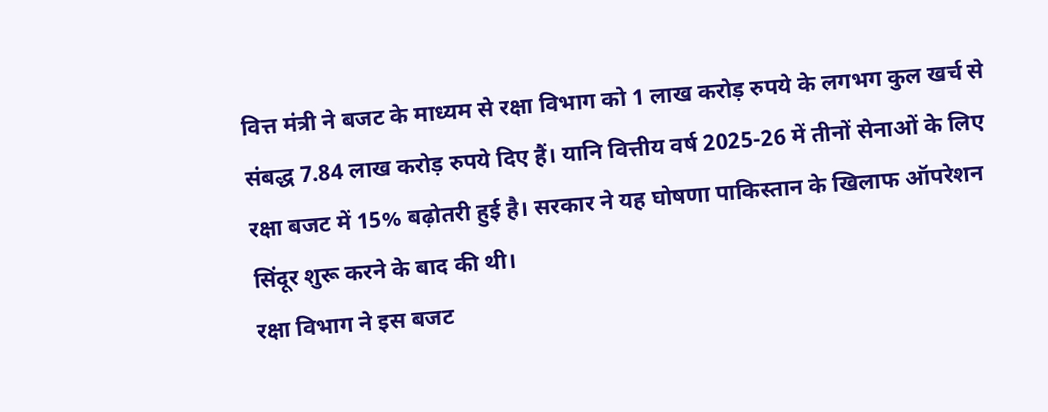वित्त मंत्री ने बजट के माध्यम से रक्षा विभाग को 1 लाख करोड़ रुपये के लगभग कुल खर्च से संबद्ध 7.84 लाख करोड़ रुपये दिए हैं। यानि वित्तीय वर्ष 2025-26 में तीनों सेनाओं के लिए रक्षा बजट में 15% बढ़ोतरी हुई है। सरकार ने यह घोषणा पाकिस्तान के खिलाफ ऑपरेशन सिंदूर शुरू करने के बाद की थी।
रक्षा विभाग ने इस बजट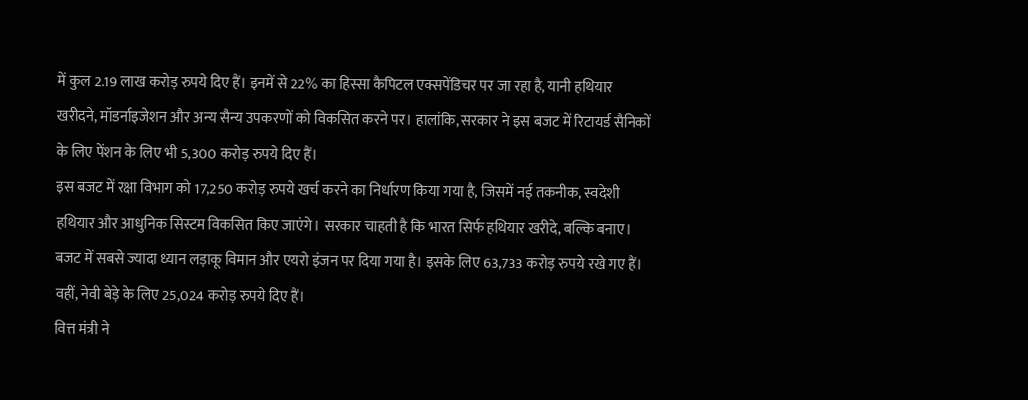में कुल 2.19 लाख करोड़ रुपये दिए हैं। इनमें से 22% का हिस्सा कैपिटल एक्सपेंडिचर पर जा रहा है, यानी हथियार खरीदने, मॉडर्नाइजेशन और अन्य सैन्य उपकरणों को विकसित करने पर। हालांकि, सरकार ने इस बजट में रिटायर्ड सैनिकों के लिए पेंशन के लिए भी 5,300 करोड़ रुपये दिए हैं।
इस बजट में रक्षा विभाग को 17,250 करोड़ रुपये खर्च करने का निर्धारण किया गया है, जिसमें नई तकनीक, स्वदेशी हथियार और आधुनिक सिस्टम विकसित किए जाएंगे। सरकार चाहती है कि भारत सिर्फ हथियार खरीदे, बल्कि बनाए।
बजट में सबसे ज्यादा ध्यान लड़ाकू विमान और एयरो इंजन पर दिया गया है। इसके लिए 63,733 करोड़ रुपये रखे गए हैं। वहीं, नेवी बेड़े के लिए 25,024 करोड़ रुपये दिए हैं।
वित्त मंत्री ने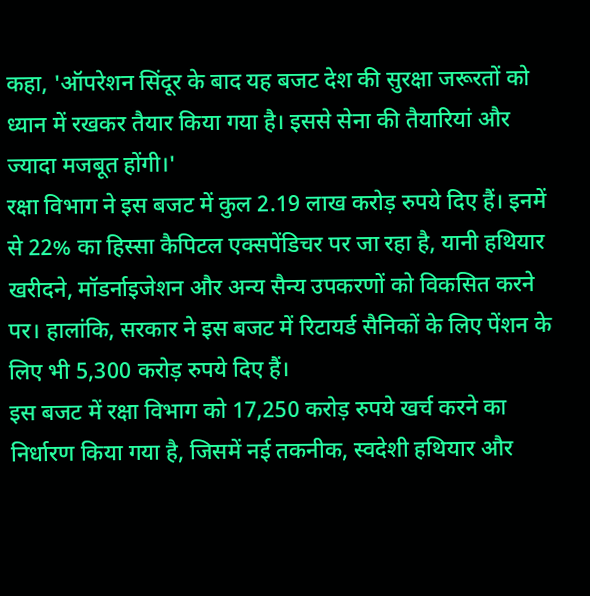कहा, 'ऑपरेशन सिंदूर के बाद यह बजट देश की सुरक्षा जरूरतों को ध्यान में रखकर तैयार किया गया है। इससे सेना की तैयारियां और ज्यादा मजबूत होंगी।'
रक्षा विभाग ने इस बजट में कुल 2.19 लाख करोड़ रुपये दिए हैं। इनमें से 22% का हिस्सा कैपिटल एक्सपेंडिचर पर जा रहा है, यानी हथियार खरीदने, मॉडर्नाइजेशन और अन्य सैन्य उपकरणों को विकसित करने पर। हालांकि, सरकार ने इस बजट में रिटायर्ड सैनिकों के लिए पेंशन के लिए भी 5,300 करोड़ रुपये दिए हैं।
इस बजट में रक्षा विभाग को 17,250 करोड़ रुपये खर्च करने का निर्धारण किया गया है, जिसमें नई तकनीक, स्वदेशी हथियार और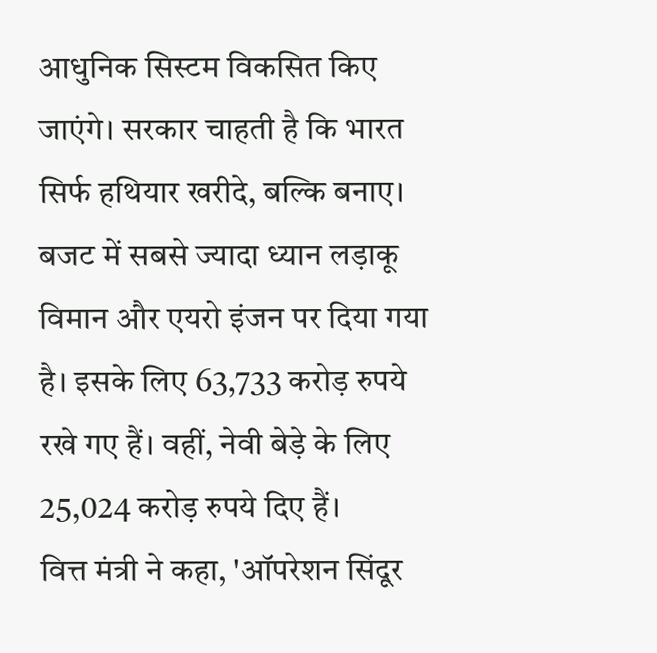आधुनिक सिस्टम विकसित किए जाएंगे। सरकार चाहती है कि भारत सिर्फ हथियार खरीदे, बल्कि बनाए।
बजट में सबसे ज्यादा ध्यान लड़ाकू विमान और एयरो इंजन पर दिया गया है। इसके लिए 63,733 करोड़ रुपये रखे गए हैं। वहीं, नेवी बेड़े के लिए 25,024 करोड़ रुपये दिए हैं।
वित्त मंत्री ने कहा, 'ऑपरेशन सिंदूर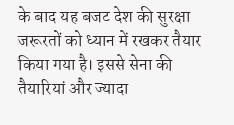के बाद यह बजट देश की सुरक्षा जरूरतों को ध्यान में रखकर तैयार किया गया है। इससे सेना की तैयारियां और ज्यादा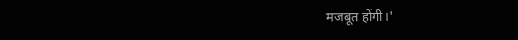मजबूत होंगी।'